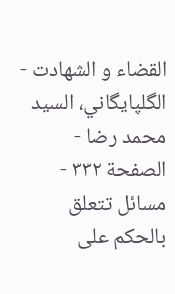القضاء و الشهادت - الگلپايگاني، السيد محمد رضا - الصفحة ٣٣٢ - مسائل تتعلق بالحكم على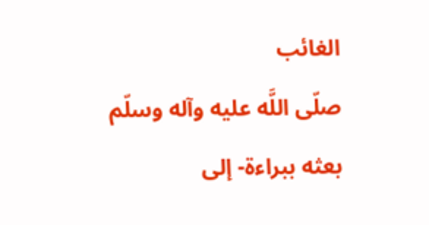الغائب
صلّى اللَّه عليه وآله وسلّم بعثه ببراءة- إلى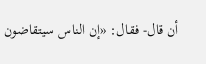أن قال- فقال: «إن الناس سيتقاضون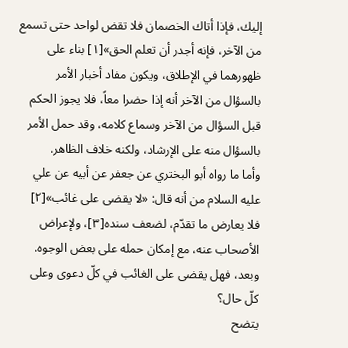إليك، فإذا أتاك الخصمان فلا تقض لواحد حتى تسمع من الآخر، فإنه أجدر أن تعلم الحق»[١] بناء على ظهورهما في الإطلاق، ويكون مفاد أخبار الأمر بالسؤال من الآخر أنه إذا حضرا معاً، فلا يجوز الحكم قبل السؤال من الآخر وسماع كلامه، وقد حمل الأمر بالسؤال منه على الإرشاد، ولكنه خلاف الظاهر.
وأما ما رواه أبو البختري عن جعفر عن أبيه عن علي عليه السلام من أنه قال: «لا يقضى على غائب»[٢] فلا يعارض ما تقدّم، لضعف سنده[٣]، ولإعراض الأصحاب عنه، مع إمكان حمله على بعض الوجوه.
وبعد، فهل يقضى على الغائب في كلّ دعوى وعلى كلّ حال؟
يتضح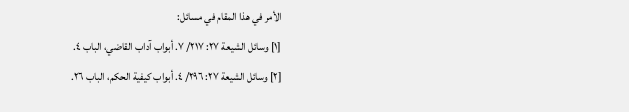الأمر في هذا المقام في مسائل:
[١] وسائل الشيعة ٢٧: ٢١٧/ ٧. أبواب آداب القاضي، الباب ٤.
[٢] وسائل الشيعة ٢٧: ٢٩٦/ ٤. أبواب كيفية الحكم، الباب ٢٦.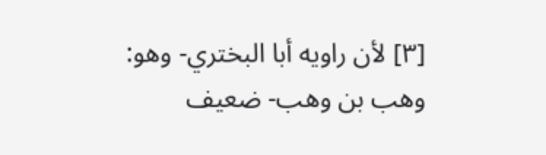[٣] لأن راويه أبا البختري- وهو: وهب بن وهب- ضعيف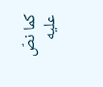كما نصّ عليه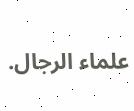علماء الرجال.